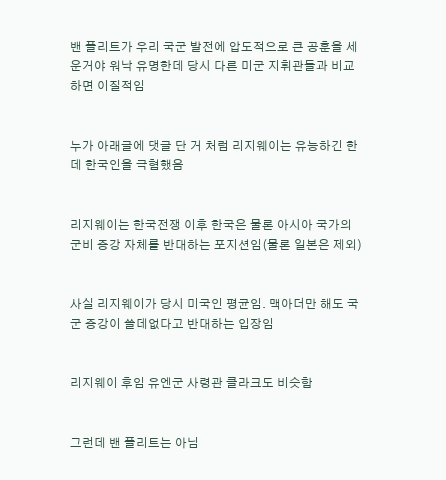밴 플리트가 우리 국군 발전에 압도적으로 큰 공훈을 세운거야 워낙 유명한데 당시 다른 미군 지휘관들과 비교하면 이질적임


누가 아래글에 댓글 단 거 처럼 리지웨이는 유능하긴 한데 한국인을 극혐했음


리지웨이는 한국전쟁 이후 한국은 물론 아시아 국가의 군비 증강 자체를 반대하는 포지션임(물론 일본은 제외)


사실 리지웨이가 당시 미국인 평균임. 맥아더만 해도 국군 증강이 쓸데없다고 반대하는 입장임


리지웨이 후임 유엔군 사령관 클라크도 비슷함


그런데 밴 플리트는 아님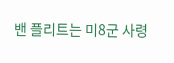밴 플리트는 미8군 사령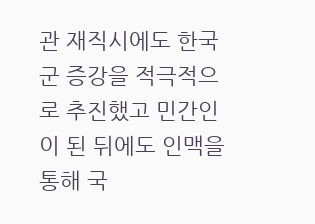관 재직시에도 한국군 증강을 적극적으로 추진했고 민간인이 된 뒤에도 인맥을 통해 국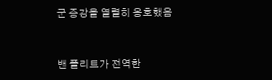군 증강을 열렬히 옹호했음


밴 플리트가 전역한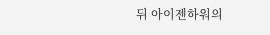뒤 아이젠하워의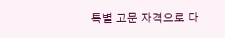특별 고문 자격으로 다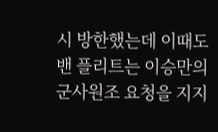시 방한했는데 이때도 밴 플리트는 이승만의 군사원조 요청을 지지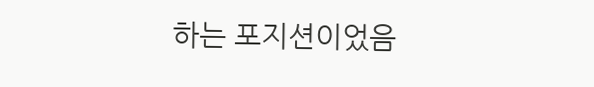하는 포지션이었음